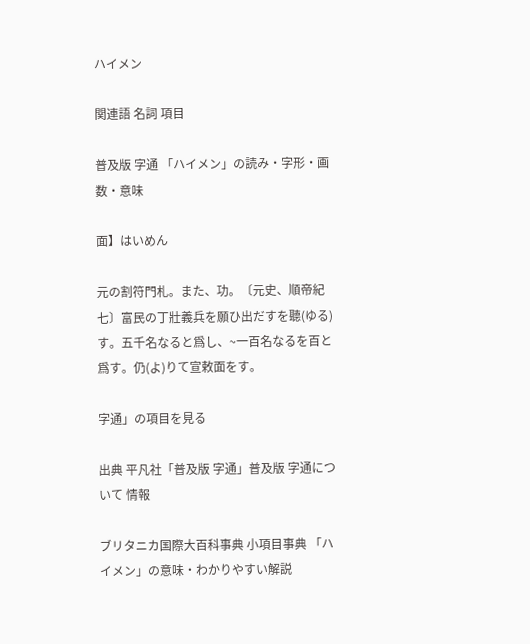ハイメン

関連語 名詞 項目

普及版 字通 「ハイメン」の読み・字形・画数・意味

面】はいめん

元の割符門札。また、功。〔元史、順帝紀七〕富民の丁壯義兵を願ひ出だすを聽(ゆる)す。五千名なると爲し、~一百名なるを百と爲す。仍(よ)りて宣敕面をす。

字通」の項目を見る

出典 平凡社「普及版 字通」普及版 字通について 情報

ブリタニカ国際大百科事典 小項目事典 「ハイメン」の意味・わかりやすい解説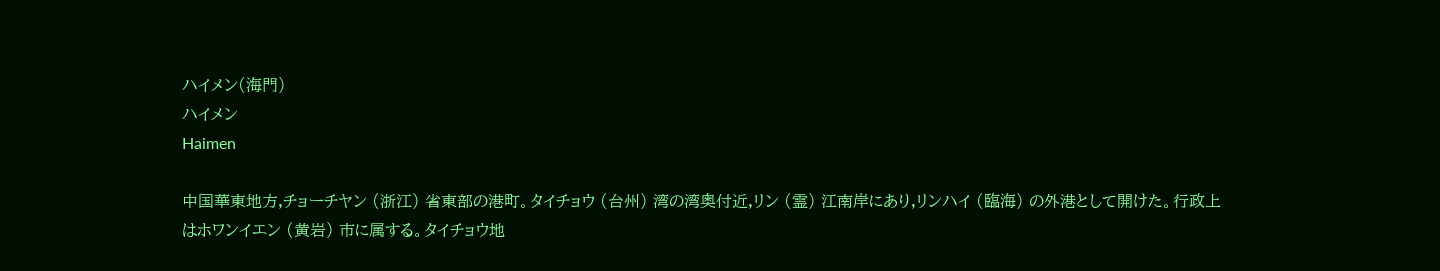ハイメン(海門)
ハイメン
Haimen

中国華東地方,チョーチヤン (浙江) 省東部の港町。タイチョウ (台州) 湾の湾奥付近,リン (霊) 江南岸にあり,リンハイ (臨海) の外港として開けた。行政上はホワンイエン (黄岩) 市に属する。タイチョウ地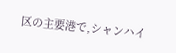区の主要港で,シャンハイ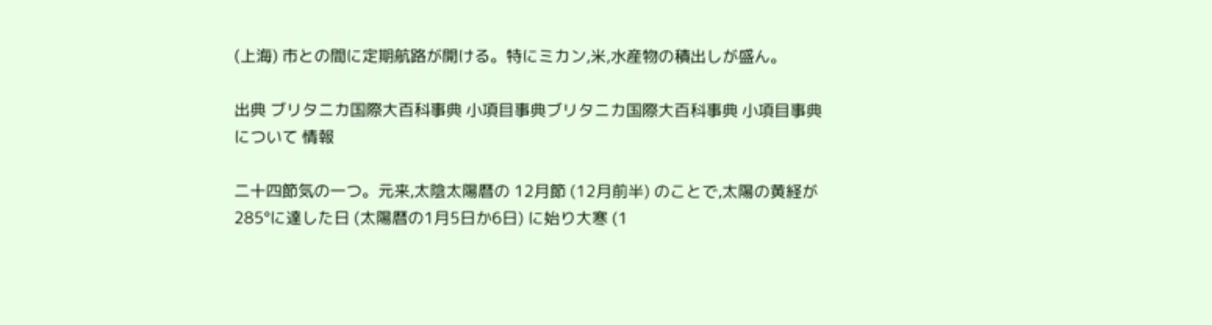(上海) 市との間に定期航路が開ける。特にミカン,米,水産物の積出しが盛ん。

出典 ブリタニカ国際大百科事典 小項目事典ブリタニカ国際大百科事典 小項目事典について 情報

二十四節気の一つ。元来,太陰太陽暦の 12月節 (12月前半) のことで,太陽の黄経が 285°に達した日 (太陽暦の1月5日か6日) に始り大寒 (1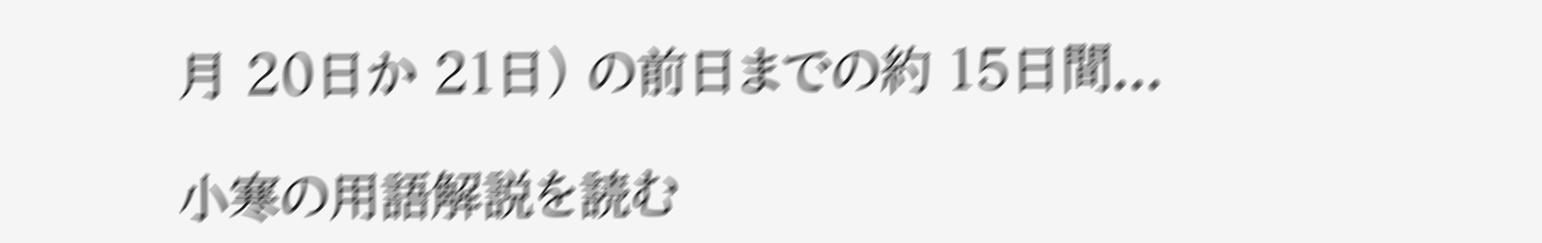月 20日か 21日) の前日までの約 15日間...

小寒の用語解説を読む